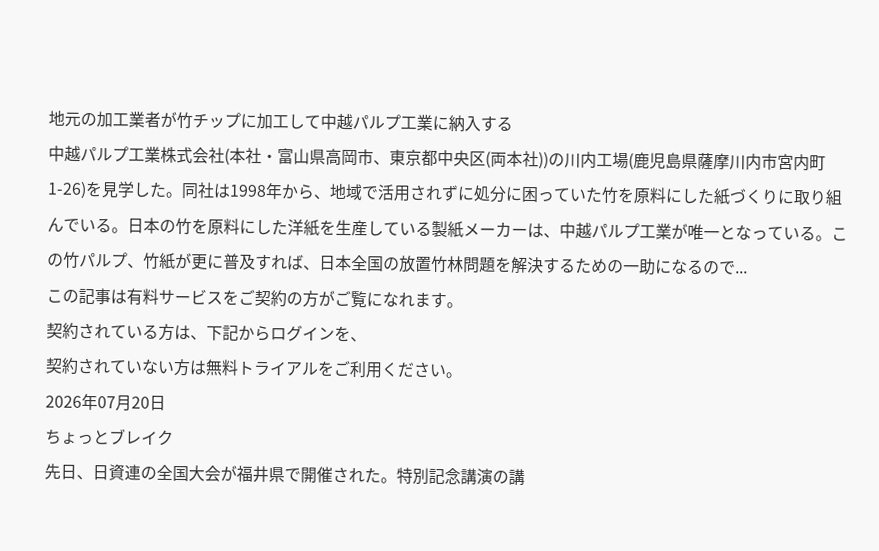地元の加工業者が竹チップに加工して中越パルプ工業に納入する
中越パルプ工業株式会社(本社・富山県高岡市、東京都中央区(両本社))の川内工場(鹿児島県薩摩川内市宮内町1-26)を見学した。同社は1998年から、地域で活用されずに処分に困っていた竹を原料にした紙づくりに取り組んでいる。日本の竹を原料にした洋紙を生産している製紙メーカーは、中越パルプ工業が唯一となっている。この竹パルプ、竹紙が更に普及すれば、日本全国の放置竹林問題を解決するための一助になるので...
この記事は有料サービスをご契約の方がご覧になれます。
契約されている方は、下記からログインを、
契約されていない方は無料トライアルをご利用ください。
2026年07月20日
ちょっとブレイク
先日、日資連の全国大会が福井県で開催された。特別記念講演の講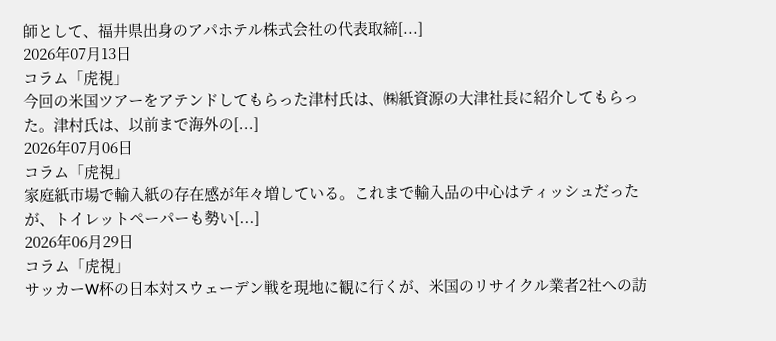師として、福井県出身のアパホテル株式会社の代表取締[...]
2026年07月13日
コラム「虎視」
今回の米国ツアーをアテンドしてもらった津村氏は、㈱紙資源の大津社長に紹介してもらった。津村氏は、以前まで海外の[...]
2026年07月06日
コラム「虎視」
家庭紙市場で輸入紙の存在感が年々増している。これまで輸入品の中心はティッシュだったが、トイレットペーパーも勢い[...]
2026年06月29日
コラム「虎視」
サッカーW杯の日本対スウェーデン戦を現地に観に行くが、米国のリサイクル業者2社への訪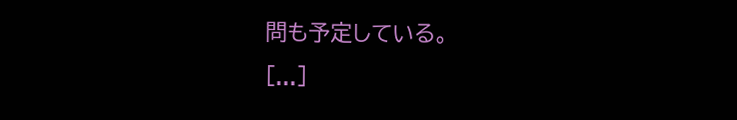問も予定している。
[...]